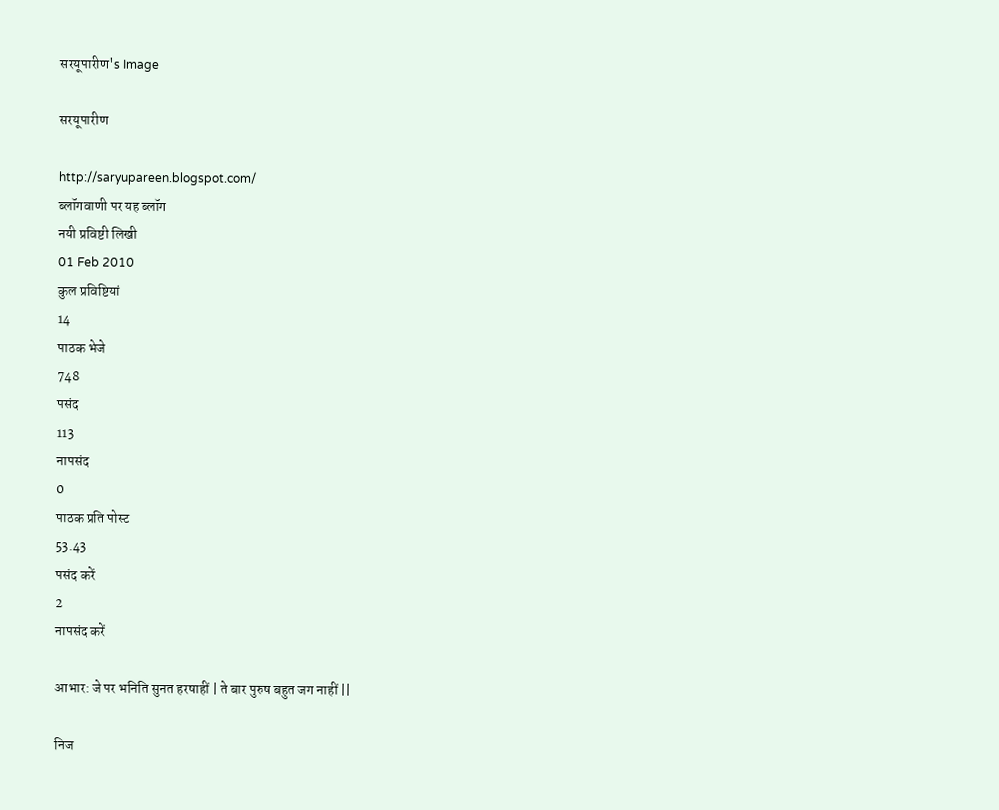सरयूपारीण's Image

सरयूपारीण

http://saryupareen.blogspot.com/
ब्लॉगवाणी पर यह ब्लॉग
नयी प्रविष्टी लिखी
01 Feb 2010
कुल प्रविष्टियां
14
पाठक भेजे
748
पसंद
113
नापसंद
0
पाठक प्रति पोस्ट
53.43
पसंद करें
2
नापसंद करें

आभार: जे पर भनिति सुनत हरषाहीं | ते बार पुरुष बहुत जग नाहीं ||

निज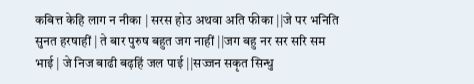कबित्त केहि लाग न नीका | सरस होउ अथवा अति फीका ||जे पर भनिति सुनत हरषाहीं | ते बार पुरुष बहुत जग नाहीं ||जग बहु नर सर सरि सम भाई | जे निज बाढी बढ़हिं जल पाई ||सज्जन सकृत सिन्धु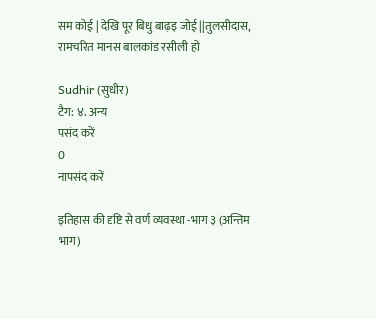सम कोई | देखि पूर बिधु बाढ़इ जोई ||तुलसीदास, रामचरित मानस बालकांड रसीली हो

Sudhir (सुधीर)
टैग: ४. अन्य
पसंद करें
0
नापसंद करें

इतिहास की दृष्टि से वर्ण व्यवस्था -भाग ३ (अन्तिम भाग)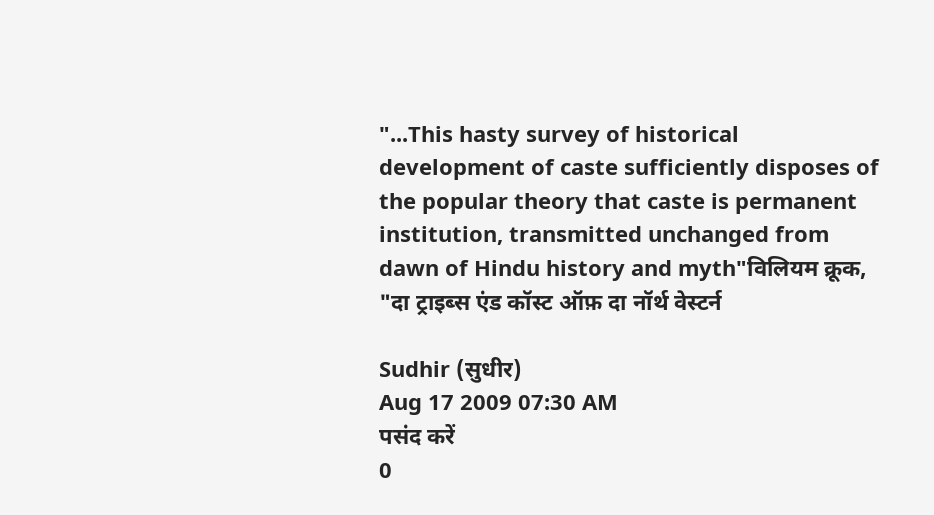"...This hasty survey of historical development of caste sufficiently disposes of the popular theory that caste is permanent institution, transmitted unchanged from dawn of Hindu history and myth"विलियम क्रूक, "दा ट्राइब्स एंड कॉस्ट ऑफ़ दा नॉर्थ वेस्टर्न

Sudhir (सुधीर)
Aug 17 2009 07:30 AM
पसंद करें
0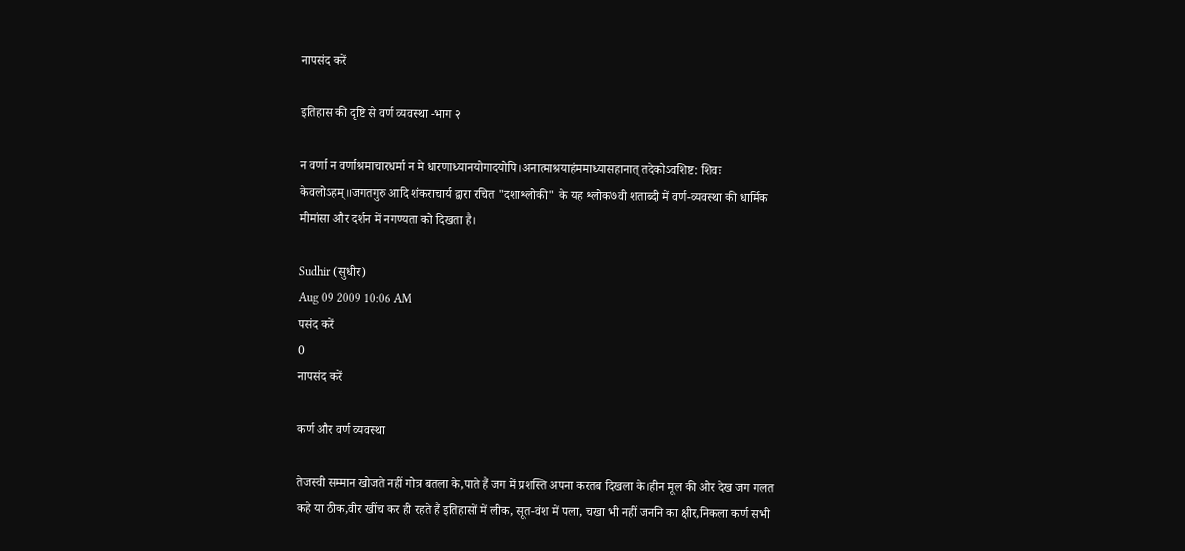नापसंद करें

इतिहास की दृष्टि से वर्ण व्यवस्था -भाग २

न वर्णा न वर्णाश्रमाचारधर्मा न मे धारणाध्यानयोगादयोपि।अनात्माश्रयाहंममाध्यासहानात्‌ तदेकोऽवशिष्ट: शिवः केवलोऽहम्‌॥जगतगुरु आदि शंकराचार्य द्वारा रचित "दशाश्लोकी" के यह श्लोक७वी शताब्दी में वर्ण-व्यवस्था की धार्मिक मीमांसा और दर्शन में नगण्यता को दिखता है।

Sudhir (सुधीर)
Aug 09 2009 10:06 AM
पसंद करें
0
नापसंद करें

कर्ण और वर्ण व्यवस्था

तेजस्वी सम्मान खोजते नहीं गोत्र बतला के,पाते हैं जग में प्रशस्ति अपना करतब दिखला के।हीन मूल की ओर देख जग गलत कहे या ठीक,वीर खींच कर ही रहते हैं इतिहासों में लीक, सूत-वंश में पला, चखा भी नहीं जननि का क्षीर,निकला कर्ण सभी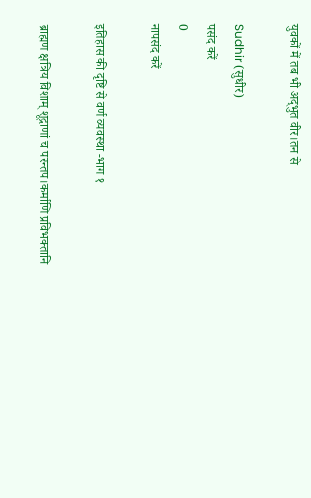युवकों में तब भी अद्‌भुत वीर।तन से

Sudhir (सुधीर)
पसंद करें
0
नापसंद करें

इतिहास की दृष्टि से वर्ण व्यवस्था -भाग १

ब्राह्मण क्षत्रिय विशाम् शूद्राणां च परन्तप।कर्माणि प्रविभक्तानि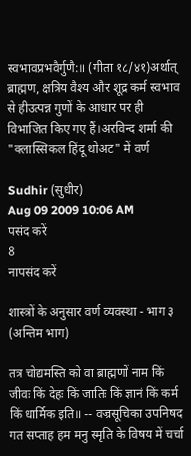स्वभावप्रभवैर्गुणै:॥ (गीता १८/४१)अर्थात् ब्राह्मण, क्षत्रिय वैश्य और शूद्र कर्म स्वभाव से हीउत्पन्न गुणों के आधार पर ही विभाजित किए गए हैं।अरविन्द शर्मा की "क्लास्सिकल हिंदू थोअट" में वर्ण

Sudhir (सुधीर)
Aug 09 2009 10:06 AM
पसंद करें
8
नापसंद करें

शास्त्रों के अनुसार वर्ण व्यवस्था - भाग ३ (अन्तिम भाग)

तत्र चोद्यमस्ति को वा ब्राह्मणों नाम किं जीवः किं देहः किं जातिः किं ज्ञानं किं कर्म किं धार्मिक इति॥ -- वज्रसूचिका उपनिषद गत सप्ताह हम मनु स्मृति के विषय में चर्चा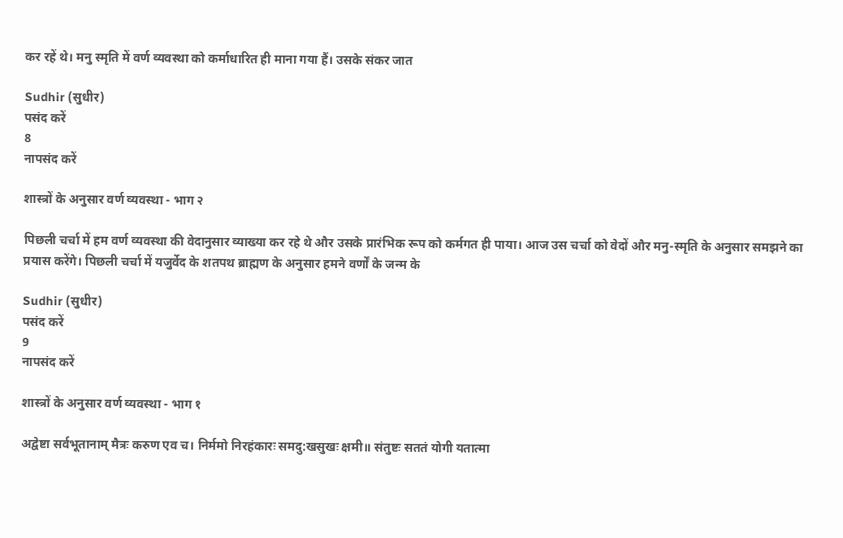कर रहें थे। मनु स्मृति में वर्ण व्यवस्था को कर्माधारित ही माना गया हैं। उसके संकर जात

Sudhir (सुधीर)
पसंद करें
8
नापसंद करें

शास्त्रों के अनुसार वर्ण व्यवस्था - भाग २

पिछली चर्चा में हम वर्ण व्यवस्था की वेदानुसार व्याख्या कर रहे थे और उसके प्रारंभिक रूप को कर्मगत ही पाया। आज उस चर्चा को वेदों और मनु-स्मृति के अनुसार समझने का प्रयास करेंगे। पिछली चर्चा में यजुर्वेद के शतपथ ब्राह्मण के अनुसार हमने वर्णों के जन्म के

Sudhir (सुधीर)
पसंद करें
9
नापसंद करें

शास्त्रों के अनुसार वर्ण व्यवस्था - भाग १

अद्वेष्टा सर्वभूतानाम् मैत्रः करुण एव च। निर्ममो निरहंकारः समदु:खसुखः क्षमी॥ संतुष्टः सततं योगी यतात्मा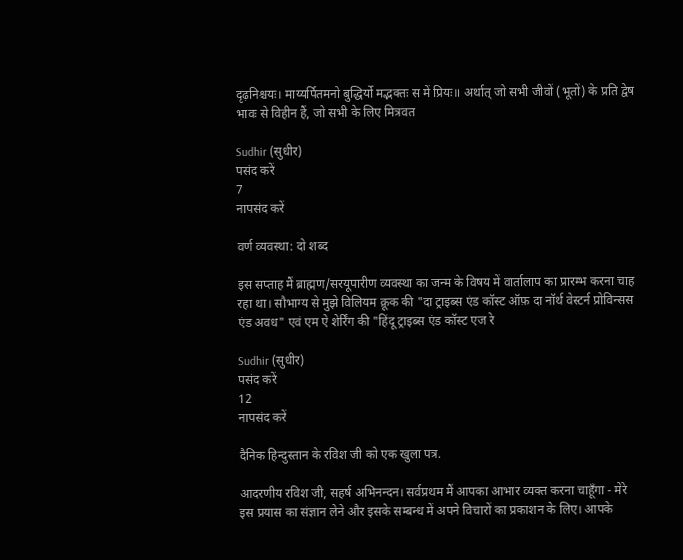दृढ़निश्चयः। माय्यर्पितमनो बुद्धिर्यो मद्भक्तः स में प्रियः॥ अर्थात् जो सभी जीवों (भूतों) के प्रति द्वेष भावः से विहीन हैं, जो सभी के लिए मित्रवत

Sudhir (सुधीर)
पसंद करें
7
नापसंद करें

वर्ण व्यवस्था: दो शब्द

इस सप्ताह मैं ब्राह्मण/सरयूपारीण व्यवस्था का जन्म के विषय में वार्तालाप का प्रारम्भ करना चाह रहा था। सौभाग्य से मुझे विलियम क्रूक की "दा ट्राइब्स एंड कॉस्ट ऑफ़ दा नॉर्थ वेस्टर्न प्रोविन्सस एंड अवध" एवं एम ऐ शेर्रिंग की "हिंदू ट्राइब्स एंड कॉस्ट एज रे

Sudhir (सुधीर)
पसंद करें
12
नापसंद करें

दैनिक हिन्दुस्तान के रविश जी को एक खुला पत्र.

आदरणीय रविश जी, सहर्ष अभिनन्दन। सर्वप्रथम मैं आपका आभार व्यक्त करना चाहूँगा - मेरे इस प्रयास का संज्ञान लेने और इसके सम्बन्ध में अपने विचारों का प्रकाशन के लिए। आपके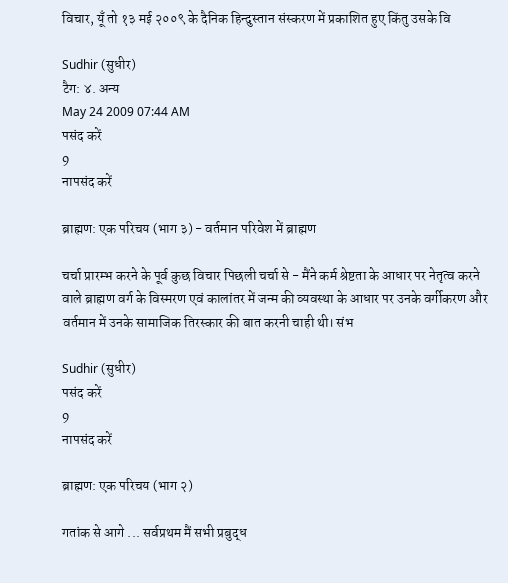विचार, यूँ तो १३ मई २००९ के दैनिक हिन्दुस्तान संस्करण में प्रकाशित हुए किंतु उसके वि

Sudhir (सुधीर)
टैग: ४. अन्य
May 24 2009 07:44 AM
पसंद करें
9
नापसंद करें

ब्राह्मण: एक परिचय (भाग ३) - वर्तमान परिवेश में ब्राह्मण

चर्चा प्रारम्भ करने के पूर्व कुछ विचार पिछली चर्चा से - मैंने कर्म श्रेष्टता के आधार पर नेतृत्व करने वाले ब्राह्मण वर्ग के विस्मरण एवं कालांतर में जन्म की व्यवस्था के आधार पर उनके वर्गीकरण और वर्तमान में उनके सामाजिक तिरस्कार की बात करनी चाही थी। संभ

Sudhir (सुधीर)
पसंद करें
9
नापसंद करें

ब्राह्मण: एक परिचय (भाग २)

गतांक से आगे ... सर्वप्रथम मैं सभी प्रबुद्ध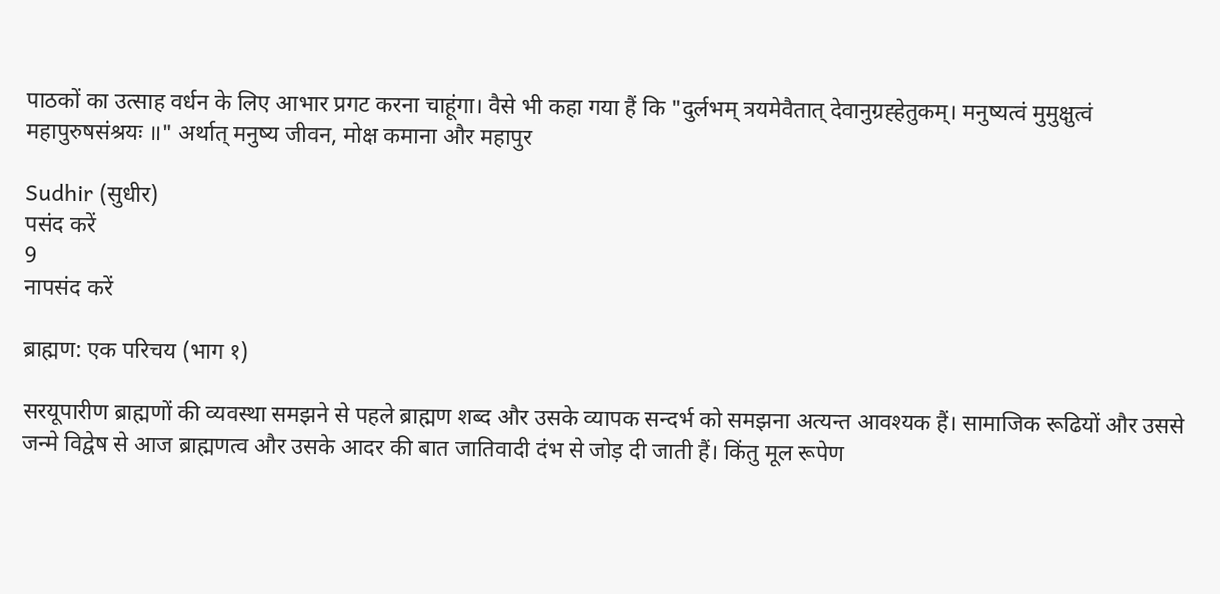पाठकों का उत्साह वर्धन के लिए आभार प्रगट करना चाहूंगा। वैसे भी कहा गया हैं कि "दुर्लभम् त्रयमेवैतात् देवानुग्रह्हेतुकम्। मनुष्यत्वं मुमुक्षुत्वं महापुरुषसंश्रयः ॥" अर्थात् मनुष्य जीवन, मोक्ष कमाना और महापुर

Sudhir (सुधीर)
पसंद करें
9
नापसंद करें

ब्राह्मण: एक परिचय (भाग १)

सरयूपारीण ब्राह्मणों की व्यवस्था समझने से पहले ब्राह्मण शब्द और उसके व्यापक सन्दर्भ को समझना अत्यन्त आवश्यक हैं। सामाजिक रूढियों और उससे जन्मे विद्वेष से आज ब्राह्मणत्व और उसके आदर की बात जातिवादी दंभ से जोड़ दी जाती हैं। किंतु मूल रूपेण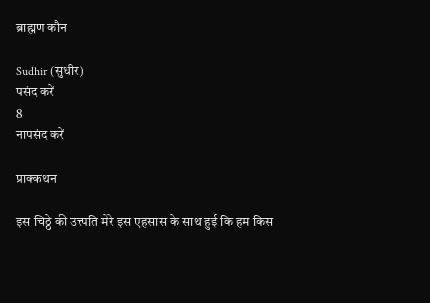ब्राह्मण कौन

Sudhir (सुधीर)
पसंद करें
8
नापसंद करें

प्राक्कथन

इस चिठ्ठे की उत्त्पति मेरे इस एहसास के साथ हुई कि हम किस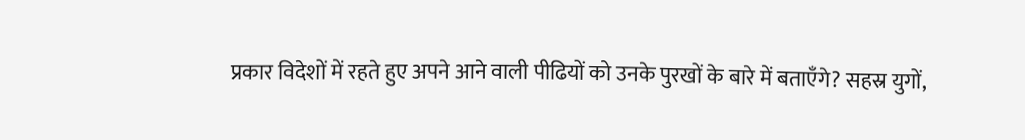प्रकार विदेशों में रहते हुए अपने आने वाली पीढियों को उनके पुरखों के बारे में बताएँगे? सहस्र युगों,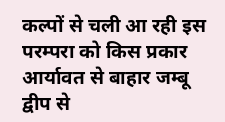कल्पों से चली आ रही इस परम्परा को किस प्रकार आर्यावत से बाहार जम्बू द्वीप से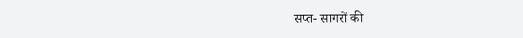सप्त- सागरों की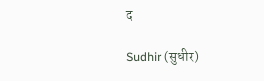द

Sudhir (सुधीर)